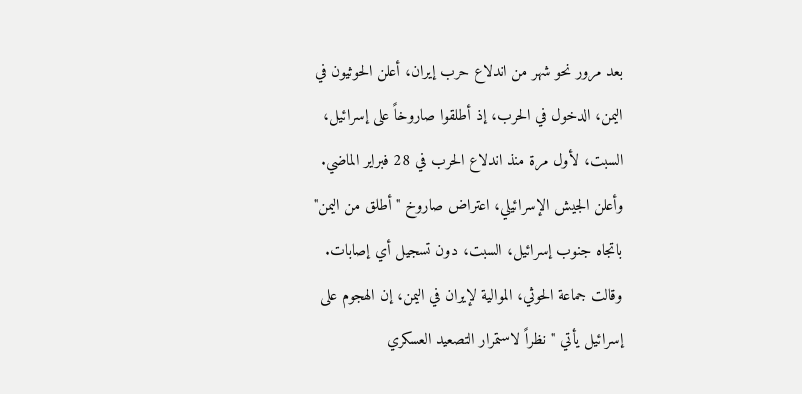بعد مرور نحو شهر من اندلاع حرب إيران، أعلن الحوثيون في اليمن، الدخول في الحرب، إذ أطلقوا صاروخاً على إسرائيل، السبت، لأول مرة منذ اندلاع الحرب في 28 فبراير الماضي.
وأعلن الجيش الإسرائيلي، اعتراض صاروخ "أطلق من اليمن" باتجاه جنوب إسرائيل، السبت، دون تسجيل أي إصابات.
وقالت جماعة الحوثي، الموالية لإيران في اليمن، إن الهجوم على إسرائيل يأتي "نظراً لاستمرار التصعيد العسكري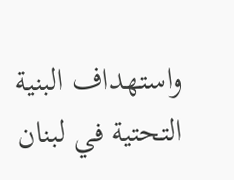واستهداف البنية التحتية في لبنان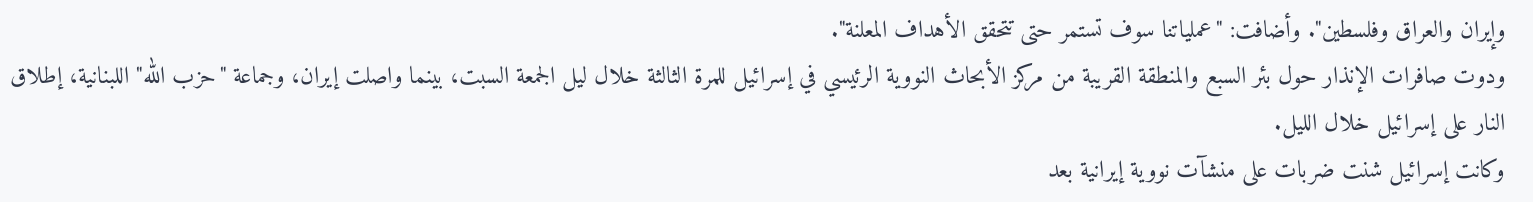وإيران والعراق وفلسطين". وأضافت: "عملياتنا سوف تستمر حتى تتحقق الأهداف المعلنة".
ودوت صافرات الإنذار حول بئر السبع والمنطقة القريبة من مركز الأبحاث النووية الرئيسي في إسرائيل للمرة الثالثة خلال ليل الجمعة السبت، بينما واصلت إيران، وجماعة "حزب الله" اللبنانية، إطلاق النار على إسرائيل خلال الليل.
وكانت إسرائيل شنت ضربات على منشآت نووية إيرانية بعد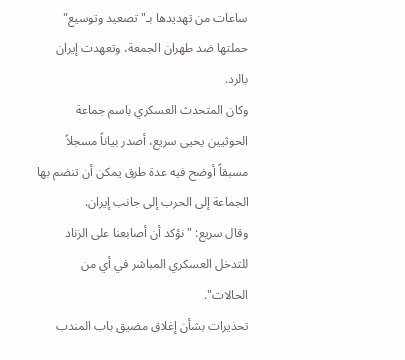ساعات من تهديدها بـ"تصعيد وتوسيع" حملتها ضد طهران الجمعة، وتعهدت إيران بالرد.
وكان المتحدث العسكري باسم جماعة الحوثيين يحيى سريع، أصدر بياناً مسجلاً مسبقاً أوضح فيه عدة طرق يمكن أن تنضم بها الجماعة إلى الحرب إلى جانب إيران.
وقال سريع: "نؤكد أن أصابعنا على الزناد للتدخل العسكري المباشر في أي من الحالات".
تحذيرات بشأن إغلاق مضيق باب المندب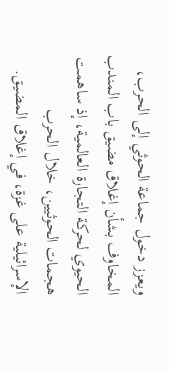ويعزز دخول جماعة الحوثي إلى الحرب، المخاوف بشأن إغلاق مضيق باب المندب الحيوي لحركة التجارة العالمية، إذ ساهمت هجمات الحوثيين، خلال الحرب الإسرائيلية على غزة، في إغلاق المضيق.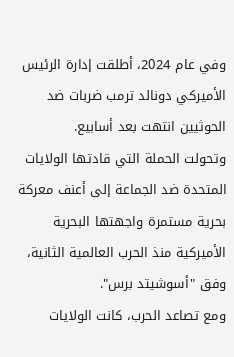وفي عام 2024، أطلقت إدارة الرئيس الأميركي دونالد ترمب ضربات ضد الحوثيين انتهت بعد أسابيع.
وتحولت الحملة التي قادتها الولايات المتحدة ضد الجماعة إلى أعنف معركة بحرية مستمرة واجهتها البحرية الأميركية منذ الحرب العالمية الثانية، وفق "أسوشيتد برس".
ومع تصاعد الحرب، كانت الولايات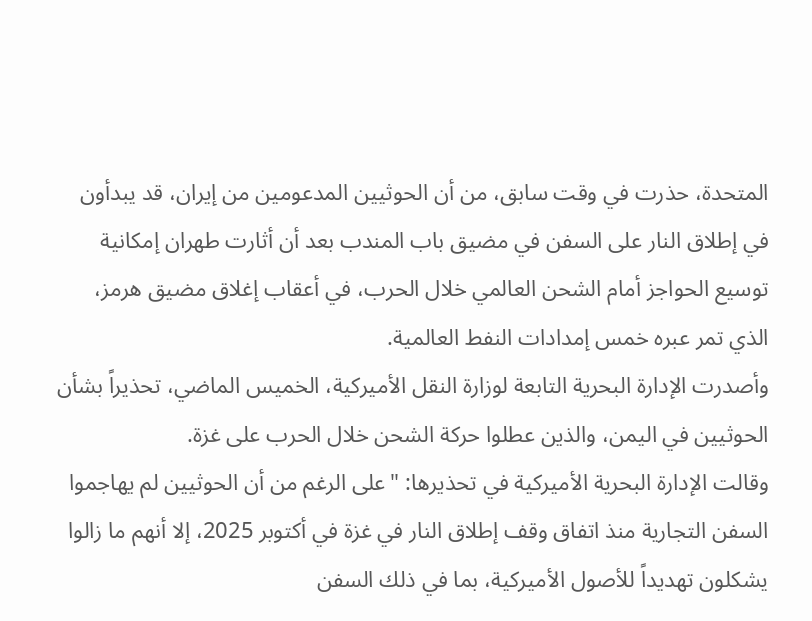المتحدة، حذرت في وقت سابق، من أن الحوثيين المدعومين من إيران، قد يبدأون في إطلاق النار على السفن في مضيق باب المندب بعد أن أثارت طهران إمكانية توسيع الحواجز أمام الشحن العالمي خلال الحرب، في أعقاب إغلاق مضيق هرمز، الذي تمر عبره خمس إمدادات النفط العالمية.
وأصدرت الإدارة البحرية التابعة لوزارة النقل الأميركية، الخميس الماضي، تحذيراً بشأن الحوثيين في اليمن، والذين عطلوا حركة الشحن خلال الحرب على غزة.
وقالت الإدارة البحرية الأميركية في تحذيرها: "على الرغم من أن الحوثيين لم يهاجموا السفن التجارية منذ اتفاق وقف إطلاق النار في غزة في أكتوبر 2025، إلا أنهم ما زالوا يشكلون تهديداً للأصول الأميركية، بما في ذلك السفن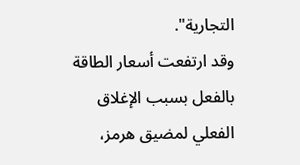التجارية".
وقد ارتفعت أسعار الطاقة بالفعل بسبب الإغلاق الفعلي لمضيق هرمز،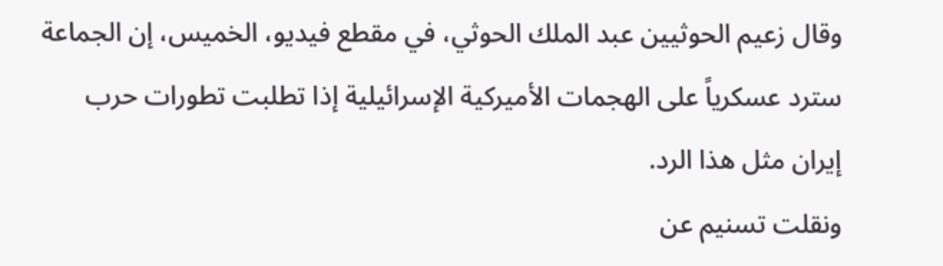وقال زعيم الحوثيين عبد الملك الحوثي، في مقطع فيديو، الخميس، إن الجماعة سترد عسكرياً على الهجمات الأميركية الإسرائيلية إذا تطلبت تطورات حرب إيران مثل هذا الرد.
ونقلت تسنيم عن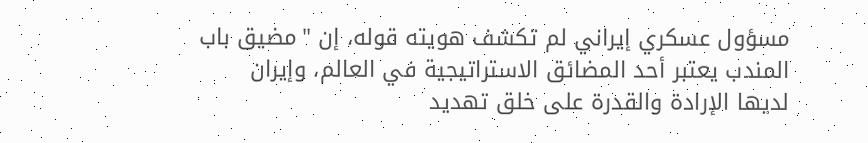مسؤول عسكري إيراني لم تكشف هويته قوله، إن "مضيق باب المندب يعتبر أحد المضائق الاستراتيجية في العالم، وإيران لديها الإرادة والقدرة على خلق تهديد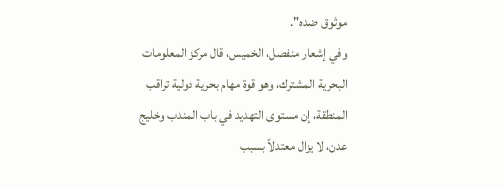موثوق ضده".
وفي إشعار منفصل، الخميس، قال مركز المعلومات البحرية المشترك، وهو قوة مهام بحرية دولية تراقب المنطقة، إن مستوى التهديد في باب المندب وخليج عدن، لا يزال معتدلاً بسبب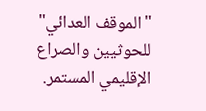"الموقف العدائي" للحوثيين والصراع الإقليمي المستمر.